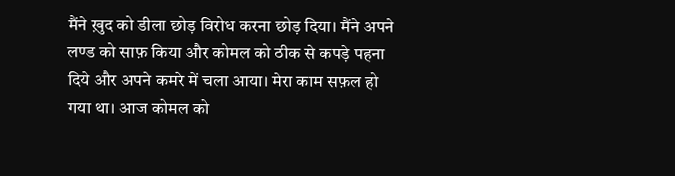मैंने ख़ुद को डीला छोड़ विरोध करना छोड़ दिया। मैंने अपने लण्ड को साफ़ किया और कोमल को ठीक से कपड़े पहना दिये और अपने कमरे में चला आया। मेरा काम सफ़ल हो गया था। आज कोमल को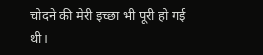चोदने की मेरी इच्छा भी पूरी हो गई थी।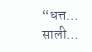“धत्त… साली…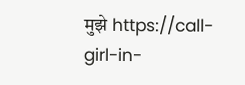मुझे https://call-girl-in-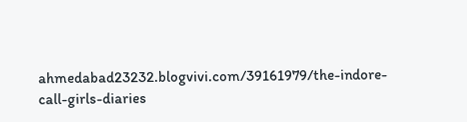ahmedabad23232.blogvivi.com/39161979/the-indore-call-girls-diaries